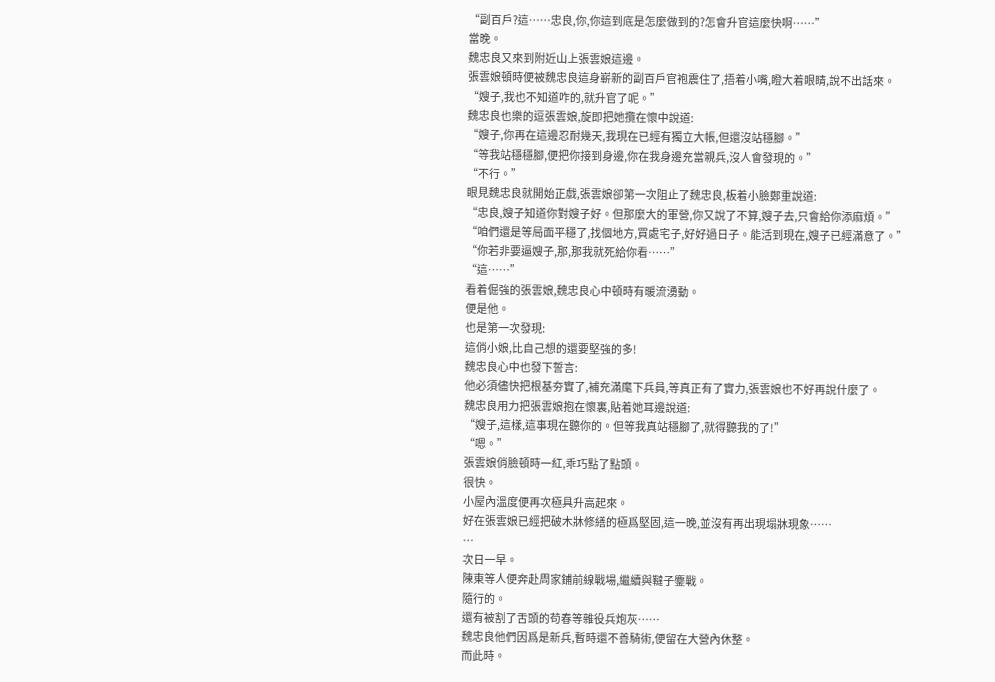“副百戶?這……忠良,你,你這到底是怎麼做到的?怎會升官這麼快啊……”
當晚。
魏忠良又來到附近山上張雲娘這邊。
張雲娘頓時便被魏忠良這身嶄新的副百戶官袍震住了,捂着小嘴,瞪大着眼睛,說不出話來。
“嫂子,我也不知道咋的,就升官了呢。”
魏忠良也樂的逗張雲娘,旋即把她攬在懷中說道:
“嫂子,你再在這邊忍耐幾天,我現在已經有獨立大帳,但還沒站穩腳。”
“等我站穩穩腳,便把你接到身邊,你在我身邊充當親兵,沒人會發現的。”
“不行。”
眼見魏忠良就開始正戲,張雲娘卻第一次阻止了魏忠良,板着小臉鄭重說道:
“忠良,嫂子知道你對嫂子好。但那麼大的軍營,你又說了不算,嫂子去,只會給你添麻煩。”
“咱們還是等局面平穩了,找個地方,買處宅子,好好過日子。能活到現在,嫂子已經滿意了。”
“你若非要逼嫂子,那,那我就死給你看……”
“這……”
看着倔強的張雲娘,魏忠良心中頓時有暖流湧動。
便是他。
也是第一次發現:
這俏小娘,比自己想的還要堅強的多!
魏忠良心中也發下誓言:
他必須儘快把根基夯實了,補充滿麾下兵員,等真正有了實力,張雲娘也不好再說什麼了。
魏忠良用力把張雲娘抱在懷裏,貼着她耳邊說道:
“嫂子,這樣,這事現在聽你的。但等我真站穩腳了,就得聽我的了!”
“嗯。”
張雲娘俏臉頓時一紅,乖巧點了點頭。
很快。
小屋內溫度便再次極具升高起來。
好在張雲娘已經把破木牀修繕的極爲堅固,這一晚,並沒有再出現塌牀現象……
…
次日一早。
陳東等人便奔赴周家鋪前線戰場,繼續與韃子鏖戰。
隨行的。
還有被割了舌頭的苟春等雜役兵炮灰……
魏忠良他們因爲是新兵,暫時還不善騎術,便留在大營內休整。
而此時。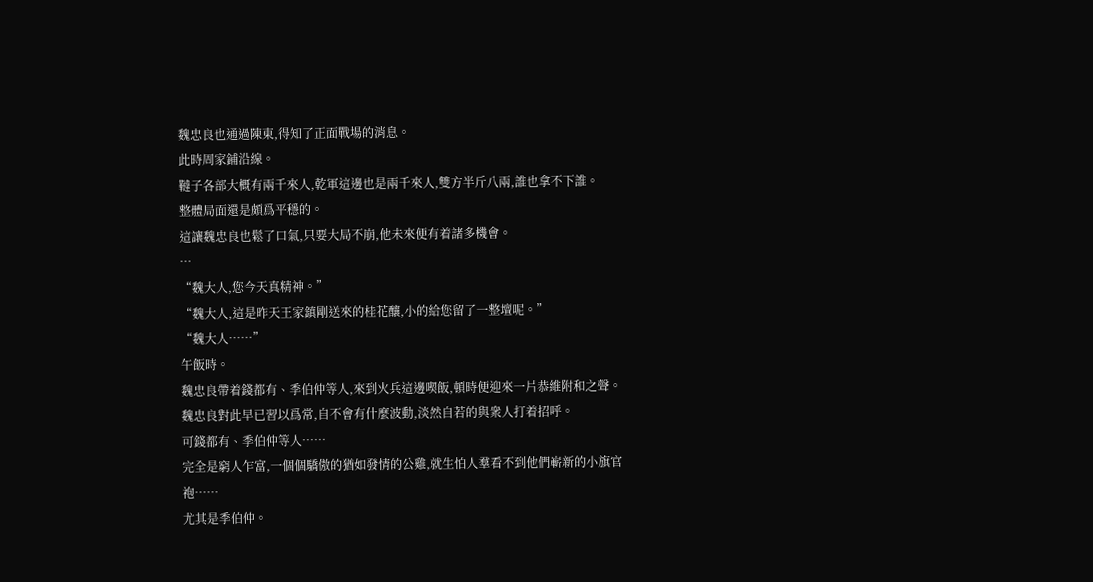魏忠良也通過陳東,得知了正面戰場的消息。
此時周家鋪沿線。
韃子各部大概有兩千來人,乾軍這邊也是兩千來人,雙方半斤八兩,誰也拿不下誰。
整體局面還是頗爲平穩的。
這讓魏忠良也鬆了口氣,只要大局不崩,他未來便有着諸多機會。
…
“魏大人,您今天真精神。”
“魏大人,這是昨天王家鎮剛送來的桂花釀,小的給您留了一整壇呢。”
“魏大人……”
午飯時。
魏忠良帶着錢都有、季伯仲等人,來到火兵這邊喫飯,頓時便迎來一片恭維附和之聲。
魏忠良對此早已習以爲常,自不會有什麼波動,淡然自若的與衆人打着招呼。
可錢都有、季伯仲等人……
完全是窮人乍富,一個個驕傲的猶如發情的公雞,就生怕人羣看不到他們嶄新的小旗官袍……
尤其是季伯仲。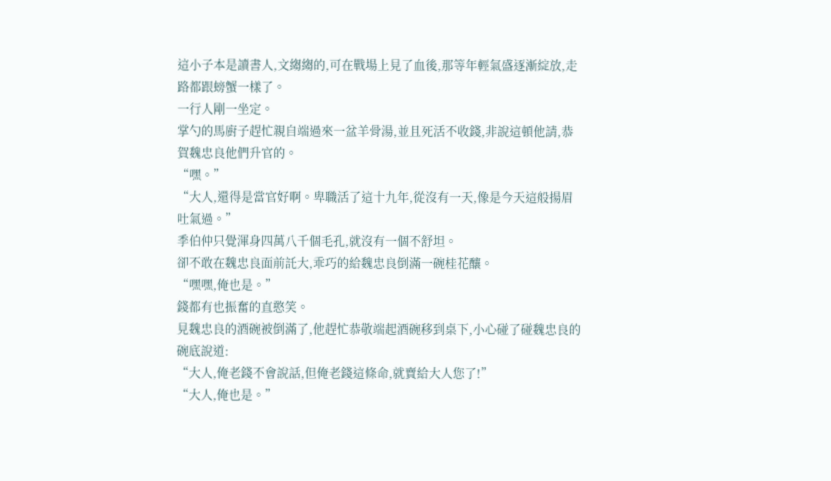這小子本是讀書人,文縐縐的,可在戰場上見了血後,那等年輕氣盛逐漸綻放,走路都跟螃蟹一樣了。
一行人剛一坐定。
掌勺的馬廚子趕忙親自端過來一盆羊骨湯,並且死活不收錢,非說這頓他請,恭賀魏忠良他們升官的。
“嘿。”
“大人,還得是當官好啊。卑職活了這十九年,從沒有一天,像是今天這般揚眉吐氣過。”
季伯仲只覺渾身四萬八千個毛孔,就沒有一個不舒坦。
卻不敢在魏忠良面前託大,乖巧的給魏忠良倒滿一碗桂花釀。
“嘿嘿,俺也是。”
錢都有也振奮的直憨笑。
見魏忠良的酒碗被倒滿了,他趕忙恭敬端起酒碗移到桌下,小心碰了碰魏忠良的碗底說道:
“大人,俺老錢不會說話,但俺老錢這條命,就賣給大人您了!”
“大人,俺也是。”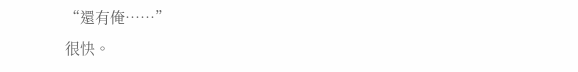“還有俺……”
很快。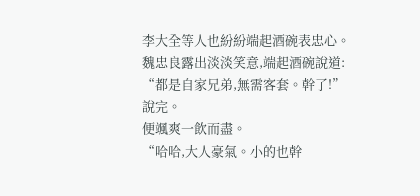李大全等人也紛紛端起酒碗表忠心。
魏忠良露出淡淡笑意,端起酒碗說道:
“都是自家兄弟,無需客套。幹了!”
說完。
便颯爽一飲而盡。
“哈哈,大人豪氣。小的也幹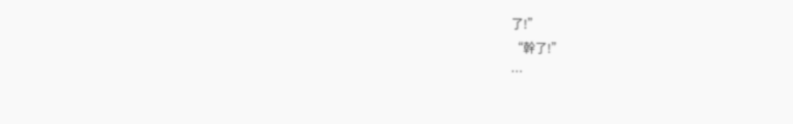了!”
“幹了!”
…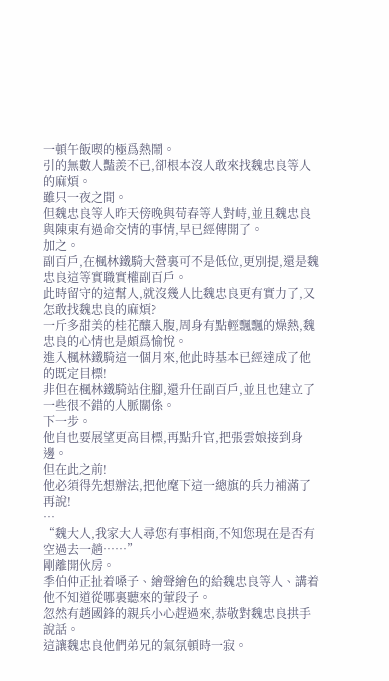一頓午飯喫的極爲熱鬧。
引的無數人豔羨不已,卻根本沒人敢來找魏忠良等人的麻煩。
雖只一夜之間。
但魏忠良等人昨天傍晚與苟春等人對峙,並且魏忠良與陳東有過命交情的事情,早已經傳開了。
加之。
副百戶,在楓林鐵騎大營裏可不是低位,更別提,還是魏忠良這等實職實權副百戶。
此時留守的這幫人,就沒幾人比魏忠良更有實力了,又怎敢找魏忠良的麻煩?
一斤多甜美的桂花釀入腹,周身有點輕飄飄的燥熱,魏忠良的心情也是頗爲愉悅。
進入楓林鐵騎這一個月來,他此時基本已經達成了他的既定目標!
非但在楓林鐵騎站住腳,還升任副百戶,並且也建立了一些很不錯的人脈關係。
下一步。
他自也要展望更高目標,再點升官,把張雲娘接到身邊。
但在此之前!
他必須得先想辦法,把他麾下這一總旗的兵力補滿了再說!
…
“魏大人,我家大人尋您有事相商,不知您現在是否有空過去一趟……”
剛離開伙房。
季伯仲正扯着嗓子、繪聲繪色的給魏忠良等人、講着他不知道從哪裏聽來的葷段子。
忽然有趙國鋒的親兵小心趕過來,恭敬對魏忠良拱手說話。
這讓魏忠良他們弟兄的氣氛頓時一寂。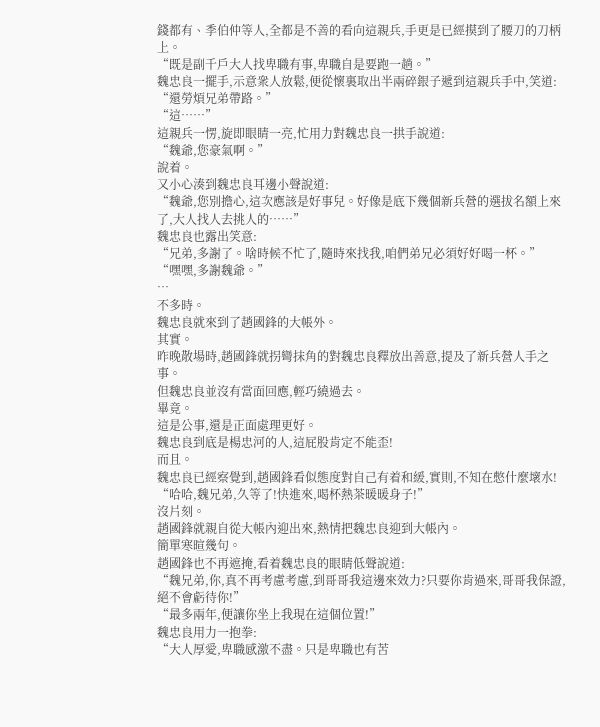錢都有、季伯仲等人,全都是不善的看向這親兵,手更是已經摸到了腰刀的刀柄上。
“既是副千戶大人找卑職有事,卑職自是要跑一趟。”
魏忠良一擺手,示意衆人放鬆,便從懷裏取出半兩碎銀子遞到這親兵手中,笑道:
“還勞煩兄弟帶路。”
“這……”
這親兵一愣,旋即眼睛一亮,忙用力對魏忠良一拱手說道:
“魏爺,您豪氣啊。”
說着。
又小心湊到魏忠良耳邊小聲說道:
“魏爺,您別擔心,這次應該是好事兒。好像是底下幾個新兵營的選拔名額上來了,大人找人去挑人的……”
魏忠良也露出笑意:
“兄弟,多謝了。啥時候不忙了,隨時來找我,咱們弟兄必須好好喝一杯。”
“嘿嘿,多謝魏爺。”
…
不多時。
魏忠良就來到了趙國鋒的大帳外。
其實。
昨晚散場時,趙國鋒就拐彎抹角的對魏忠良釋放出善意,提及了新兵營人手之事。
但魏忠良並沒有當面回應,輕巧繞過去。
畢竟。
這是公事,還是正面處理更好。
魏忠良到底是楊忠河的人,這屁股肯定不能歪!
而且。
魏忠良已經察覺到,趙國鋒看似態度對自己有着和緩,實則,不知在憋什麼壞水!
“哈哈,魏兄弟,久等了!快進來,喝杯熱茶暖暖身子!”
沒片刻。
趙國鋒就親自從大帳內迎出來,熱情把魏忠良迎到大帳內。
簡單寒暄幾句。
趙國鋒也不再遮掩,看着魏忠良的眼睛低聲說道:
“魏兄弟,你,真不再考慮考慮,到哥哥我這邊來效力?只要你肯過來,哥哥我保證,絕不會虧待你!”
“最多兩年,便讓你坐上我現在這個位置!”
魏忠良用力一抱拳:
“大人厚愛,卑職感激不盡。只是卑職也有苦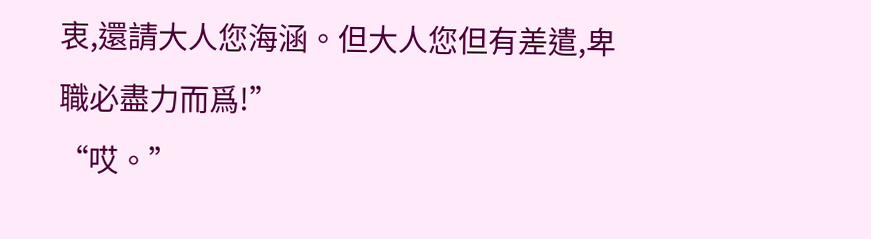衷,還請大人您海涵。但大人您但有差遣,卑職必盡力而爲!”
“哎。”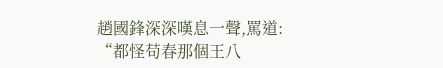趙國鋒深深嘆息一聲,罵道:
“都怪苟春那個王八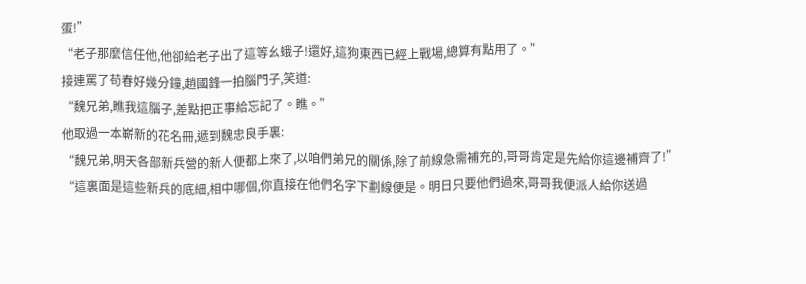蛋!”
“老子那麼信任他,他卻給老子出了這等幺蛾子!還好,這狗東西已經上戰場,總算有點用了。”
接連罵了苟春好幾分鐘,趙國鋒一拍腦門子,笑道:
“魏兄弟,瞧我這腦子,差點把正事給忘記了。瞧。”
他取過一本嶄新的花名冊,遞到魏忠良手裏:
“魏兄弟,明天各部新兵營的新人便都上來了,以咱們弟兄的關係,除了前線急需補充的,哥哥肯定是先給你這邊補齊了!”
“這裏面是這些新兵的底細,相中哪個,你直接在他們名字下劃線便是。明日只要他們過來,哥哥我便派人給你送過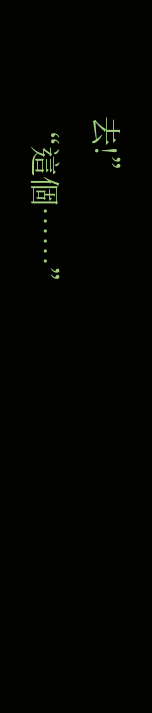去!”
“這個……”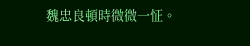魏忠良頓時微微一怔。